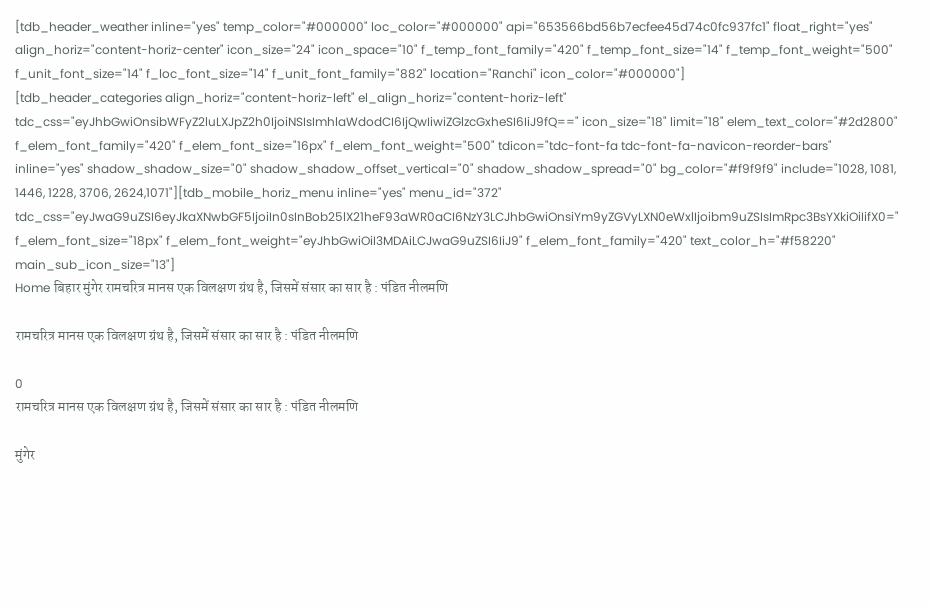[tdb_header_weather inline="yes" temp_color="#000000" loc_color="#000000" api="653566bd56b7ecfee45d74c0fc937fc1" float_right="yes" align_horiz="content-horiz-center" icon_size="24" icon_space="10" f_temp_font_family="420" f_temp_font_size="14" f_temp_font_weight="500" f_unit_font_size="14" f_loc_font_size="14" f_unit_font_family="882" location="Ranchi" icon_color="#000000"]
[tdb_header_categories align_horiz="content-horiz-left" el_align_horiz="content-horiz-left" tdc_css="eyJhbGwiOnsibWFyZ2luLXJpZ2h0IjoiNSIsImhlaWdodCI6IjQwIiwiZGlzcGxheSI6IiJ9fQ==" icon_size="18" limit="18" elem_text_color="#2d2800" f_elem_font_family="420" f_elem_font_size="16px" f_elem_font_weight="500" tdicon="tdc-font-fa tdc-font-fa-navicon-reorder-bars" inline="yes" shadow_shadow_size="0" shadow_shadow_offset_vertical="0" shadow_shadow_spread="0" bg_color="#f9f9f9" include="1028, 1081, 1446, 1228, 3706, 2624,1071"][tdb_mobile_horiz_menu inline="yes" menu_id="372" tdc_css="eyJwaG9uZSI6eyJkaXNwbGF5IjoiIn0sInBob25lX21heF93aWR0aCI6NzY3LCJhbGwiOnsiYm9yZGVyLXN0eWxlIjoibm9uZSIsImRpc3BsYXkiOiIifX0=" f_elem_font_size="18px" f_elem_font_weight="eyJhbGwiOiI3MDAiLCJwaG9uZSI6IiJ9" f_elem_font_family="420" text_color_h="#f58220" main_sub_icon_size="13"]
Home बिहार मुंगेर रामचरित्र मानस एक विलक्षण ग्रंथ है, जिसमें संसार का सार है : पंडित नीलमणि

रामचरित्र मानस एक विलक्षण ग्रंथ है, जिसमें संसार का सार है : पंडित नीलमणि

0
रामचरित्र मानस एक विलक्षण ग्रंथ है, जिसमें संसार का सार है : पंडित नीलमणि

मुंगेर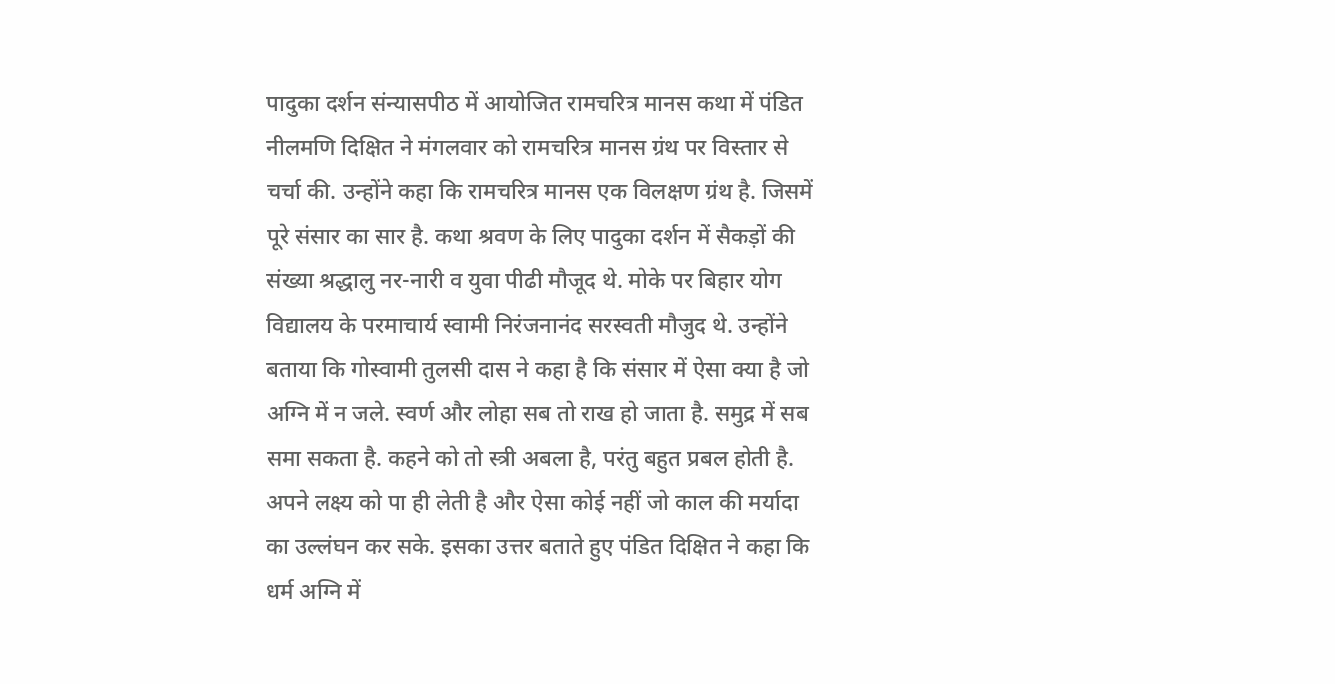पादुका दर्शन संन्यासपीठ में आयोजित रामचरित्र मानस कथा में पंडित नीलमणि दिक्षित ने मंगलवार को रामचरित्र मानस ग्रंथ पर विस्तार से चर्चा की. उन्होंने कहा कि रामचरित्र मानस एक विलक्षण ग्रंथ है. जिसमें पूरे संसार का सार है. कथा श्रवण के लिए पादुका दर्शन में सैकड़ों की संख्या श्रद्धालु नर-नारी व युवा पीढी मौजूद थे. मोके पर बिहार योग विद्यालय के परमाचार्य स्वामी निरंजनानंद सरस्वती मौजुद थे. उन्होंने बताया कि गोस्वामी तुलसी दास ने कहा है कि संसार में ऐसा क्या है जो अग्नि में न जले. स्वर्ण और लोहा सब तो राख हो जाता है. समुद्र में सब समा सकता है. कहने को तो स्त्री अबला है, परंतु बहुत प्रबल होती है. अपने लक्ष्य को पा ही लेती है और ऐसा कोई नहीं जो काल की मर्यादा का उल्लंघन कर सके. इसका उत्तर बताते हुए पंडित दिक्षित ने कहा कि धर्म अग्नि में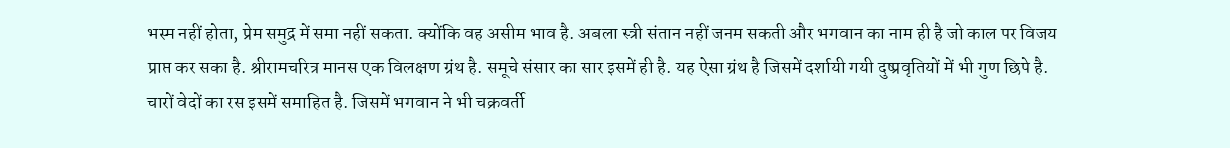भस्म नहीं होता, प्रेम समुद्र में समा नहीं सकता. क्योंकि वह असीम भाव है. अबला स्त्री संतान नहीं जनम सकती और भगवान का नाम ही है जो काल पर विजय प्राप्त कर सका है. श्रीरामचरित्र मानस एक विलक्षण ग्रंथ है. समूचे संसार का सार इसमें ही है. यह ऐसा ग्रंथ है जिसमें दर्शायी गयी दुष्प्रवृतियों में भी गुण छिपे है. चारों वेदों का रस इसमें समाहित है. जिसमें भगवान ने भी चक्रवर्ती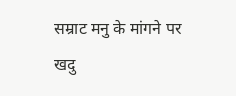सम्राट मनु के मांगने पर खदु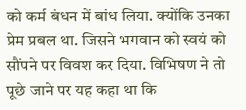को कर्म बंधन में बांध लिया. क्योंकि उनका प्रेम प्रबल था. जिसने भगवान को स्वयं को सौंपने पर विवश कर दिया. विभिषण ने तो पूछे जाने पर यह कहा था कि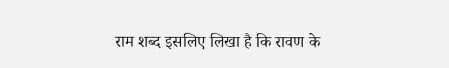राम शब्द इसलिए लिखा है कि रावण के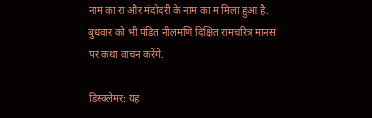नाम का रा और मंदोदरी के नाम का म मिला हुआ है. बुधवार को भी पंडित नीलमणि दिक्षित रामचरित्र मानस पर कथा वाचन करेंगे.

डिस्क्लेमर: यह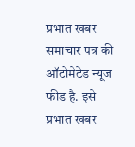प्रभात खबर समाचार पत्र की ऑटोमेटेड न्यूज फीड है. इसे प्रभात खबर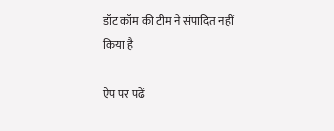डॉट कॉम की टीम ने संपादित नहीं किया है

ऐप पर पढें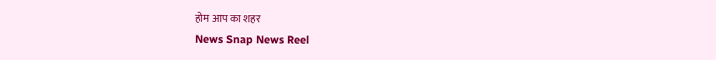होम आप का शहर
News Snap News Reel